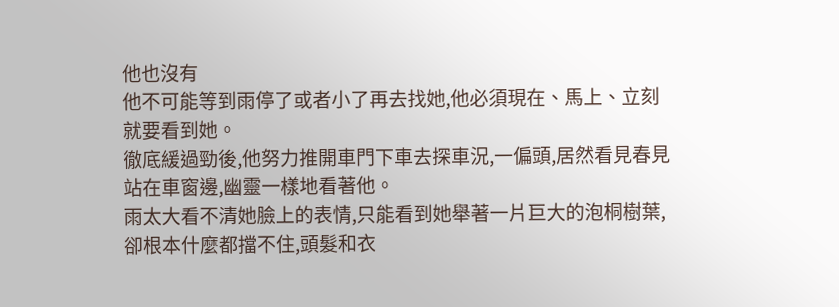他也沒有
他不可能等到雨停了或者小了再去找她,他必須現在、馬上、立刻就要看到她。
徹底緩過勁後,他努力推開車門下車去探車況,一偏頭,居然看見春見站在車窗邊,幽靈一樣地看著他。
雨太大看不清她臉上的表情,只能看到她舉著一片巨大的泡桐樹葉,卻根本什麼都擋不住,頭髮和衣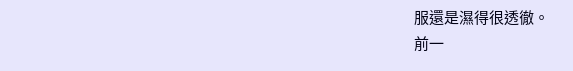服還是濕得很透徹。
前一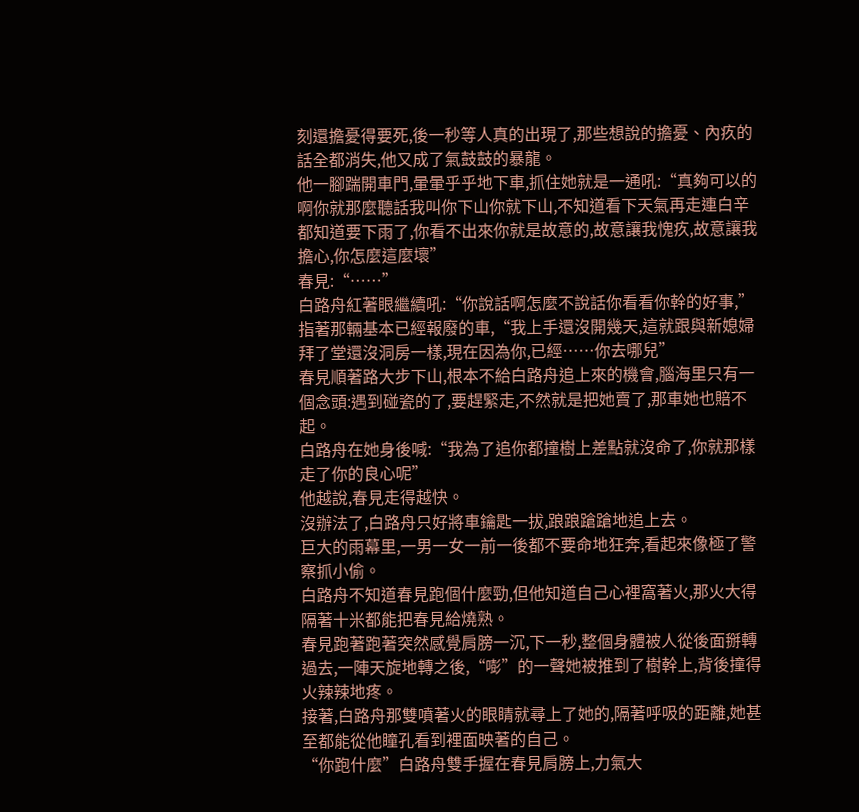刻還擔憂得要死,後一秒等人真的出現了,那些想說的擔憂、內疚的話全都消失,他又成了氣鼓鼓的暴龍。
他一腳踹開車門,暈暈乎乎地下車,抓住她就是一通吼:“真夠可以的啊你就那麼聽話我叫你下山你就下山,不知道看下天氣再走連白辛都知道要下雨了,你看不出來你就是故意的,故意讓我愧疚,故意讓我擔心,你怎麼這麼壞”
春見:“……”
白路舟紅著眼繼續吼:“你說話啊怎麼不說話你看看你幹的好事,”指著那輛基本已經報廢的車,“我上手還沒開幾天,這就跟與新媳婦拜了堂還沒洞房一樣,現在因為你,已經……你去哪兒”
春見順著路大步下山,根本不給白路舟追上來的機會,腦海里只有一個念頭:遇到碰瓷的了,要趕緊走,不然就是把她賣了,那車她也賠不起。
白路舟在她身後喊:“我為了追你都撞樹上差點就沒命了,你就那樣走了你的良心呢”
他越說,春見走得越快。
沒辦法了,白路舟只好將車鑰匙一拔,踉踉蹌蹌地追上去。
巨大的雨幕里,一男一女一前一後都不要命地狂奔,看起來像極了警察抓小偷。
白路舟不知道春見跑個什麼勁,但他知道自己心裡窩著火,那火大得隔著十米都能把春見給燒熟。
春見跑著跑著突然感覺肩膀一沉,下一秒,整個身體被人從後面掰轉過去,一陣天旋地轉之後,“嘭”的一聲她被推到了樹幹上,背後撞得火辣辣地疼。
接著,白路舟那雙噴著火的眼睛就尋上了她的,隔著呼吸的距離,她甚至都能從他瞳孔看到裡面映著的自己。
“你跑什麼”白路舟雙手握在春見肩膀上,力氣大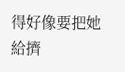得好像要把她給擠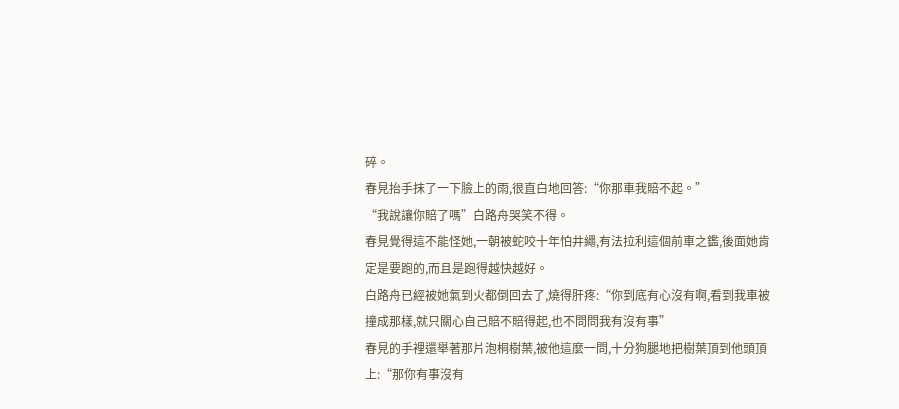碎。
春見抬手抹了一下臉上的雨,很直白地回答:“你那車我賠不起。”
“我說讓你賠了嗎”白路舟哭笑不得。
春見覺得這不能怪她,一朝被蛇咬十年怕井繩,有法拉利這個前車之鑑,後面她肯定是要跑的,而且是跑得越快越好。
白路舟已經被她氣到火都倒回去了,燒得肝疼:“你到底有心沒有啊,看到我車被撞成那樣,就只關心自己賠不賠得起,也不問問我有沒有事”
春見的手裡還舉著那片泡桐樹葉,被他這麼一問,十分狗腿地把樹葉頂到他頭頂上:“那你有事沒有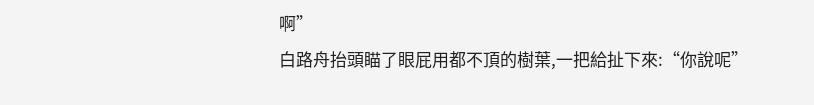啊”
白路舟抬頭瞄了眼屁用都不頂的樹葉,一把給扯下來:“你說呢”